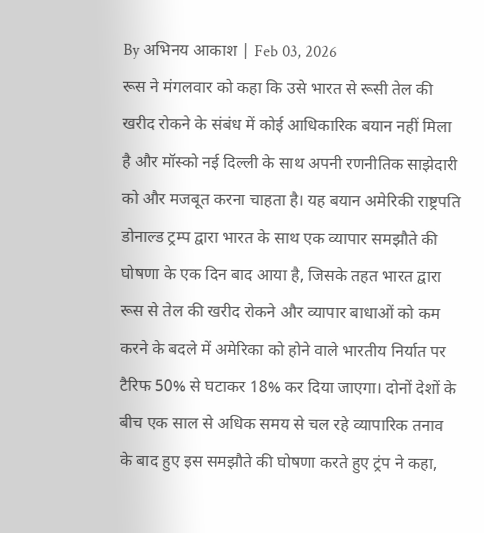By अभिनय आकाश | Feb 03, 2026
रूस ने मंगलवार को कहा कि उसे भारत से रूसी तेल की खरीद रोकने के संबंध में कोई आधिकारिक बयान नहीं मिला है और मॉस्को नई दिल्ली के साथ अपनी रणनीतिक साझेदारी को और मजबूत करना चाहता है। यह बयान अमेरिकी राष्ट्रपति डोनाल्ड ट्रम्प द्वारा भारत के साथ एक व्यापार समझौते की घोषणा के एक दिन बाद आया है, जिसके तहत भारत द्वारा रूस से तेल की खरीद रोकने और व्यापार बाधाओं को कम करने के बदले में अमेरिका को होने वाले भारतीय निर्यात पर टैरिफ 50% से घटाकर 18% कर दिया जाएगा। दोनों देशों के बीच एक साल से अधिक समय से चल रहे व्यापारिक तनाव के बाद हुए इस समझौते की घोषणा करते हुए ट्रंप ने कहा,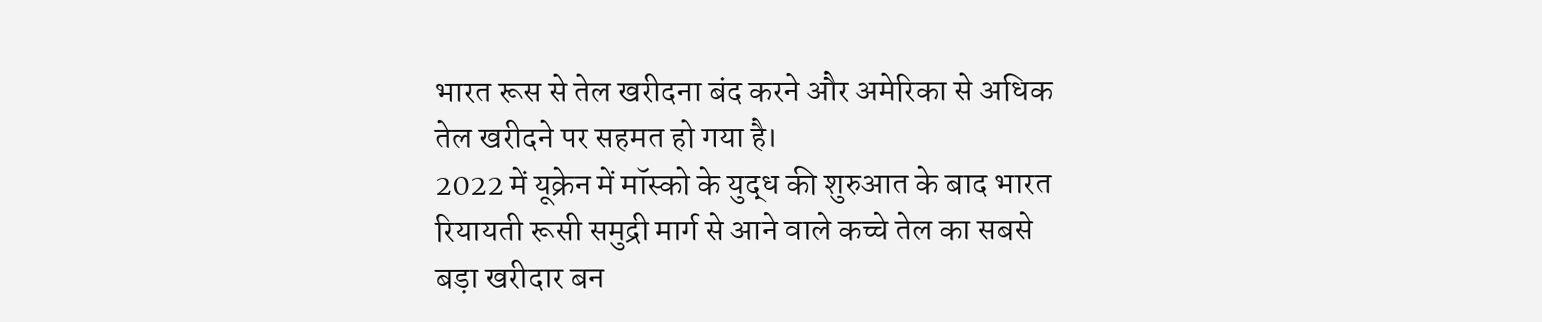भारत रूस से तेल खरीदना बंद करने और अमेरिका से अधिक तेल खरीदने पर सहमत हो गया है।
2022 में यूक्रेन में मॉस्को के युद्ध की शुरुआत के बाद भारत रियायती रूसी समुद्री मार्ग से आने वाले कच्चे तेल का सबसे बड़ा खरीदार बन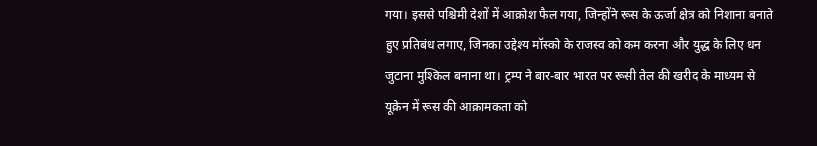गया। इससे पश्चिमी देशों में आक्रोश फैल गया, जिन्होंने रूस के ऊर्जा क्षेत्र को निशाना बनाते हुए प्रतिबंध लगाए, जिनका उद्देश्य मॉस्को के राजस्व को कम करना और युद्ध के लिए धन जुटाना मुश्किल बनाना था। ट्रम्प ने बार-बार भारत पर रूसी तेल की खरीद के माध्यम से यूक्रेन में रूस की आक्रामकता को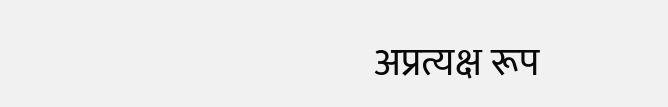अप्रत्यक्ष रूप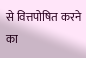से वित्तपोषित करने का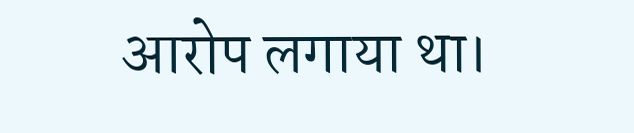आरोप लगाया था।